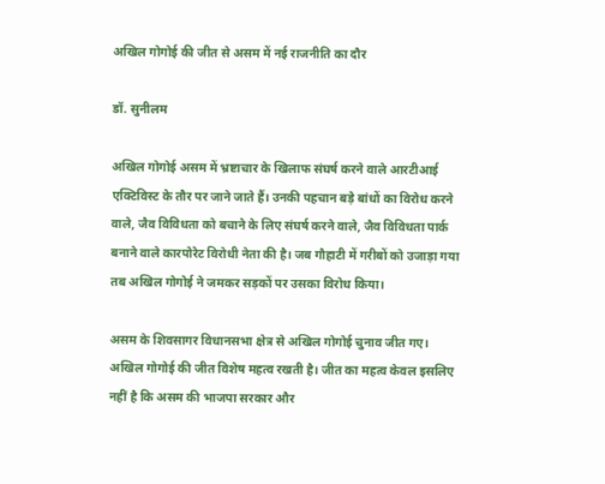अखिल गोगोई की जीत से असम में नई राजनीति का दौर

डॉ. सुनीलम

अखिल गोगोई असम में भ्रष्टाचार के खिलाफ संघर्ष करने वाले आरटीआई एक्टिविस्ट के तौर पर जाने जाते हैं। उनकी पहचान बड़े बांधों का विरोध करने वाले, जैव विविधता को बचाने के लिए संघर्ष करने वाले, जैव विविधता पार्क बनाने वाले कारपोरेट विरोधी नेता की है। जब गौहाटी में गरीबों को उजाड़ा गया तब अखिल गोगोई ने जमकर सड़कों पर उसका विरोध किया।

असम के शिवसागर विधानसभा क्षेत्र से अखिल गोगोई चुनाव जीत गए। अखिल गोगोई की जीत विशेष महत्व रखती है। जीत का महत्व केवल इसलिए नहीं है कि असम की भाजपा सरकार और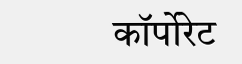कॉर्पोरेट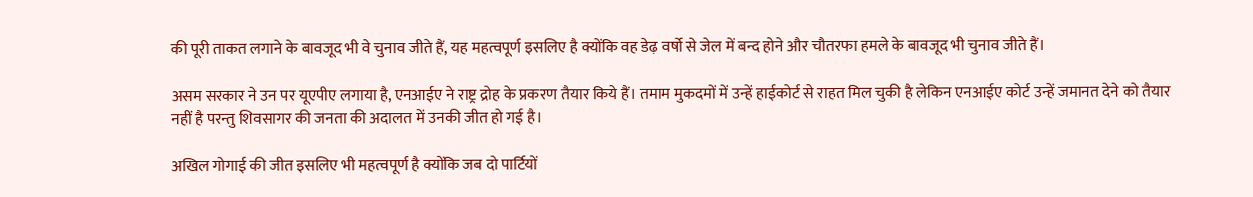की पूरी ताकत लगाने के बावजूद भी वे चुनाव जीते हैं, यह महत्वपूर्ण इसलिए है क्योंकि वह डेढ़ वर्षो से जेल में बन्द होने और चौतरफा हमले के बावजूद भी चुनाव जीते हैं।

असम सरकार ने उन पर यूएपीए लगाया है, एनआईए ने राष्ट्र द्रोह के प्रकरण तैयार किये हैं। तमाम मुकदमों में उन्हें हाईकोर्ट से राहत मिल चुकी है लेकिन एनआईए कोर्ट उन्हें जमानत देने को तैयार नहीं है परन्तु शिवसागर की जनता की अदालत में उनकी जीत हो गई है।

अखिल गोगाई की जीत इसलिए भी महत्वपूर्ण है क्योंकि जब दो पार्टियों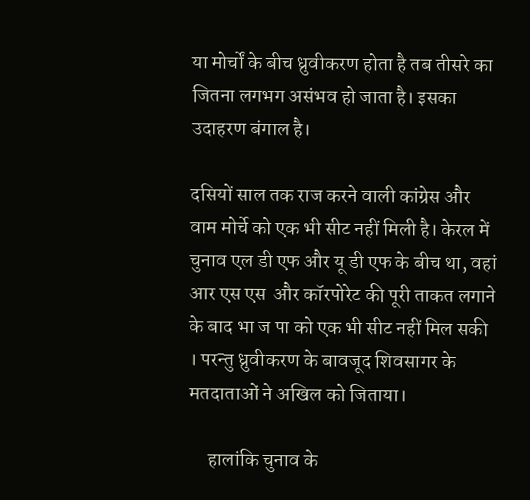या मोर्चों के बीच ध्रुवीकरण होता है तब तीसरे का जितना लगभग असंभव हो जाता है। इसका उदाहरण बंगाल है।

दसियों साल तक राज करने वाली कांग्रेस और वाम मोर्चे को एक भी सीट नहीं मिली है। केरल में चुनाव एल डी एफ और यू डी एफ के बीच था, वहां आर एस एस  और कॉरपोरेट की पूरी ताकत लगाने के बाद भा ज पा को एक भी सीट नहीं मिल सकी । परन्तु ध्रुवीकरण के बावजूद शिवसागर के मतदाताओं ने अखिल को जिताया।

     हालांकि चुनाव के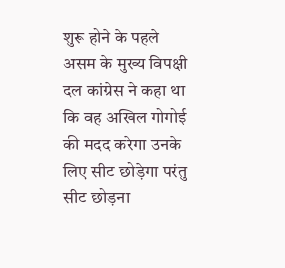शुरू होने के पहले असम के मुख्य विपक्षी दल कांग्रेस ने कहा था कि वह अखिल गोगोई की मदद करेगा उनके लिए सीट छोड़ेगा परंतु सीट छोड़ना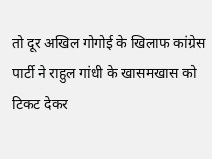तो दूर अखिल गोगोई के खिलाफ कांग्रेस पार्टी ने राहुल गांधी के खासमखास को टिकट देकर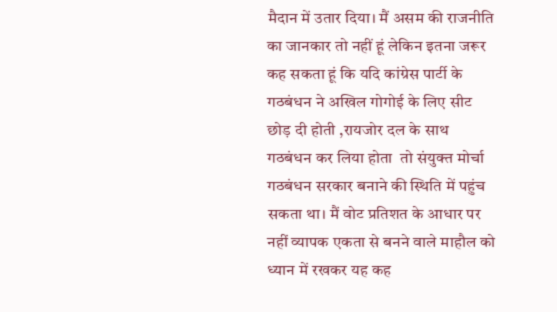मैदान में उतार दिया। मैं असम की राजनीति का जानकार तो नहीं हूं लेकिन इतना जरूर कह सकता हूं कि यदि कांग्रेस पार्टी के गठबंधन ने अखिल गोगोई के लिए सीट छोड़ दी होती ,रायजोर दल के साथ गठबंधन कर लिया होता  तो संयुक्त मोर्चा गठबंधन सरकार बनाने की स्थिति में पहुंच सकता था। मैं वोट प्रतिशत के आधार पर नहीं व्यापक एकता से बनने वाले माहौल को ध्यान में रखकर यह कह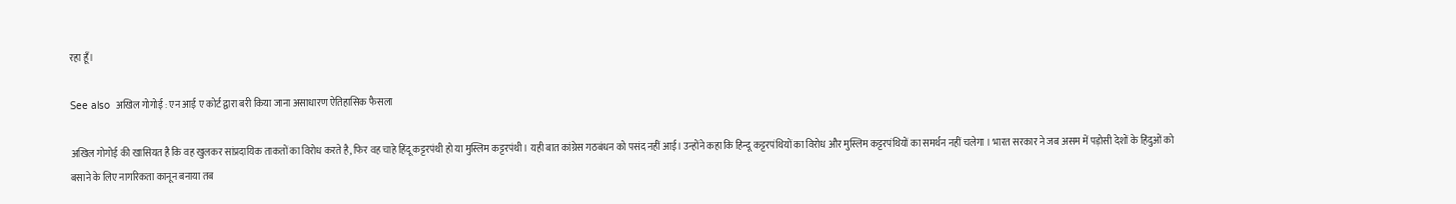रहा हूँ।

See also  अखिल गोगोई : एन आई ए कोर्ट द्वारा बरी किया जाना असाधारण ऐतिहासिक फैसला

अखिल गोगोई की खासियत है कि वह खुलकर सांप्रदायिक ताकतों का विरोध करते है, फिर वह चाहे हिंदू कट्टरपंथी हो या मुस्लिम कट्टरपंथी। यही बात कांग्रेस गठबंधन को पसंद नहीं आई। उन्होंने कहा कि हिन्दू कट्टरपंथियों का विरोध और मुस्लिम कट्टरपंथियों का समर्थन नहीं चलेगा । भारत सरकार ने जब असम में पड़ोसी देशों के हिंदुओं को बसाने के लिए नागरिकता कानून बनाया तब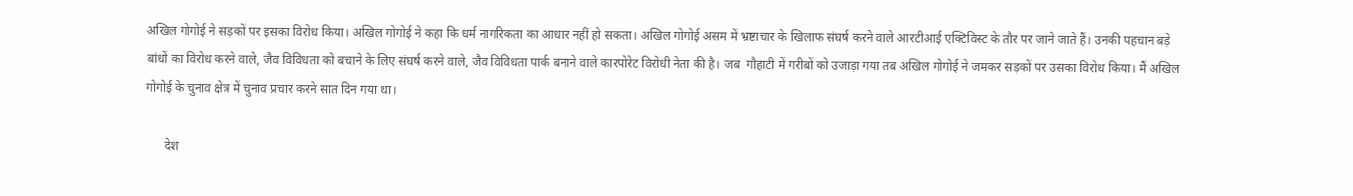अखिल गोगोई ने सड़कों पर इसका विरोध किया। अखिल गोगोई ने कहा कि धर्म नागरिकता का आधार नहीं हो सकता। अखिल गोगोई असम में भ्रष्टाचार के खिलाफ संघर्ष करने वाले आरटीआई एक्टिविस्ट के तौर पर जाने जाते हैं। उनकी पहचान बड़े बांधों का विरोध करने वाले, जैव विविधता को बचाने के लिए संघर्ष करने वाले, जैव विविधता पार्क बनाने वाले कारपोरेट विरोधी नेता की है। जब  गौहाटी में गरीबों को उजाड़ा गया तब अखिल गोगोई ने जमकर सड़कों पर उसका विरोध किया। मैं अखिल गोगोई के चुनाव क्षेत्र में चुनाव प्रचार करने सात दिन गया था।

      देश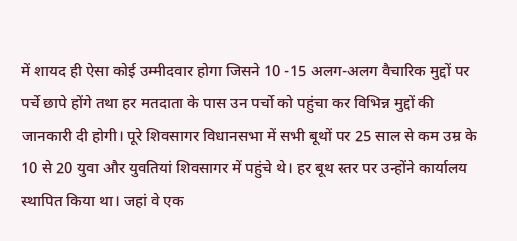में शायद ही ऐसा कोई उम्मीदवार होगा जिसने 10 -15 अलग-अलग वैचारिक मुद्दों पर पर्चे छापे होंगे तथा हर मतदाता के पास उन पर्चो को पहुंचा कर विभिन्न मुद्दों की जानकारी दी होगी। पूरे शिवसागर विधानसभा में सभी बूथों पर 25 साल से कम उम्र के 10 से 20 युवा और युवतियां शिवसागर में पहुंचे थे। हर बूथ स्तर पर उन्होंने कार्यालय स्थापित किया था। जहां वे एक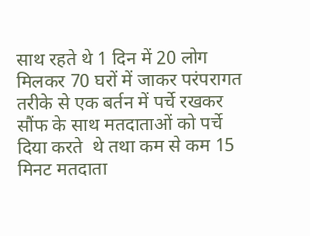साथ रहते थे 1 दिन में 20 लोग मिलकर 70 घरों में जाकर परंपरागत तरीके से एक बर्तन में पर्चे रखकर सौंफ के साथ मतदाताओं को पर्चे दिया करते  थे तथा कम से कम 15 मिनट मतदाता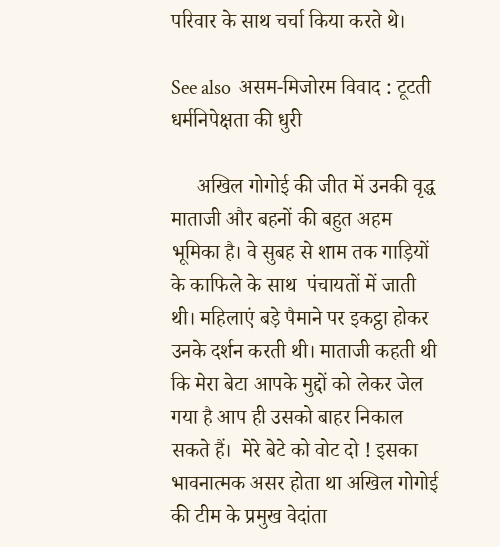परिवार के साथ चर्चा किया करते थे।

See also  असम-मिजोरम विवाद : टूटती धर्मनिपेक्षता की धुरी

     अखिल गोगोई की जीत में उनकी वृद्ध माताजी और बहनों की बहुत अहम भूमिका है। वे सुबह से शाम तक गाड़ियों के काफिले के साथ  पंचायतों में जाती थी। महिलाएं बड़े पैमाने पर इकट्ठा होकर उनके दर्शन करती थी। माताजी कहती थी कि मेरा बेटा आपके मुद्दों को लेकर जेल गया है आप ही उसको बाहर निकाल सकते हैं।  मेरे बेटे को वोट दो ! इसका भावनात्मक असर होता था अखिल गोगोई की टीम के प्रमुख वेदांता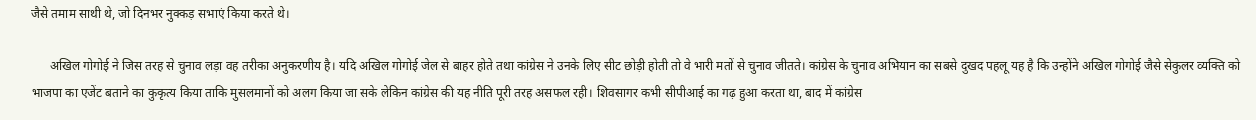जैसे तमाम साथी थे, जो दिनभर नुक्कड़ सभाएं किया करते थे।

      अखिल गोगोई ने जिस तरह से चुनाव लड़ा वह तरीका अनुकरणीय है। यदि अखिल गोगोई जेल से बाहर होते तथा कांग्रेस ने उनके लिए सीट छोड़ी होती तो वे भारी मतों से चुनाव जीतते। कांग्रेस के चुनाव अभियान का सबसे दुखद पहलू यह है कि उन्होंने अखिल गोगोई जैसे सेकुलर व्यक्ति को भाजपा का एजेंट बताने का कुकृत्य किया ताकि मुसलमानों को अलग किया जा सके लेकिन कांग्रेस की यह नीति पूरी तरह असफल रही। शिवसागर कभी सीपीआई का गढ़ हुआ करता था, बाद में कांग्रेस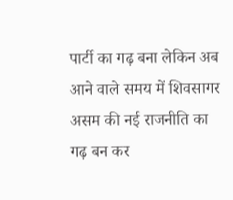पार्टी का गढ़ बना लेकिन अब आने वाले समय में शिवसागर असम की नई राजनीति का गढ़ बन कर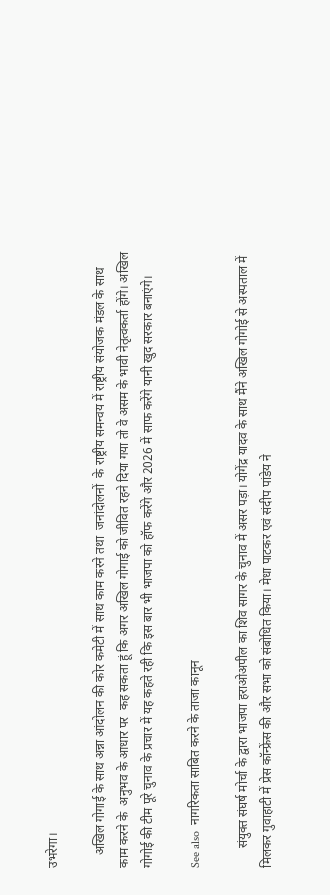उभरेगा।

    अखिल गोगाई के साथ अन्ना आंदोलन की कोर कमेटी में साथ काम करने तथा  जनांदोलनों  के राष्ट्रीय समन्वय में राष्ट्रीय संयोजक मंडल के साथ काम करने के  अनुभव के आधार पर  कह सकता हूं कि अगर अखिल गोगाई को जीवित रहने दिया गया तो वे असम के भावी नेतृत्वकर्ता होंगे। अखिल गोगोई की टीम पूरे चुनाव के प्रचार में यह कहते रही कि इस बार भी भाजपा को हॉफ करेंगे और 2026 में साफ करेंगे यानी खुद सरकार बनाएंगे।

See also  नागरिकता साबित करने के ताजा कानून

      संयुक्त संघर्ष मोर्चा के द्वारा भाजपा हराओअपील का शिव सागर के चुनाव में असर पड़ा। योगेंद्र यादव के साथ मैंने अखिल गोगोई से अस्पताल में मिलकर गुवाहाटी में प्रेस कॉन्फ्रेंस की और सभा को संबोधित किया। मेधा पाटकर एवं संदीप पांडेय ने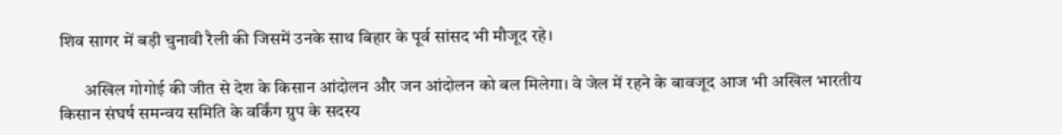शिव सागर में बड़ी चुनावी रैली की जिसमें उनके साथ बिहार के पूर्व सांसद भी मौजूद रहे।

       अखिल गोगोई की जीत से देश के किसान आंदोलन और जन आंदोलन को बल मिलेगा। वे जेल में रहने के बावजूद आज भी अखिल भारतीय किसान संघर्ष समन्वय समिति के वर्किंग ग्रुप के सदस्य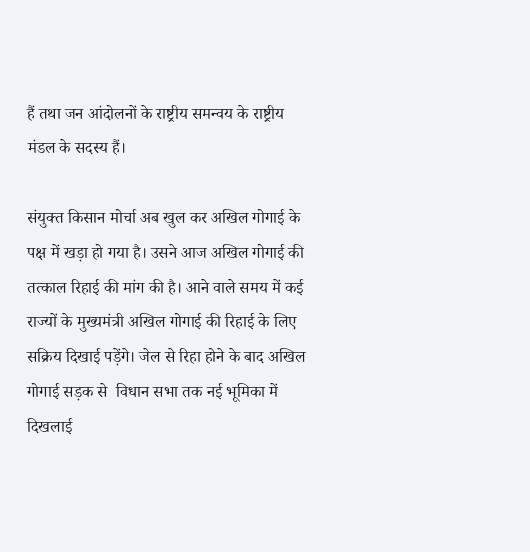हैं तथा जन आंदोलनों के राष्ट्रीय समन्वय के राष्ट्रीय मंडल के सदस्य हैं।

संयुक्त किसान मोर्चा अब खुल कर अखिल गोगाई के पक्ष में खड़ा हो गया है। उसने आज अखिल गोगाई की तत्काल रिहाई की मांग की है। आने वाले समय में कई राज्यों के मुख्यमंत्री अखिल गोगाई की रिहाई के लिए सक्रिय दिखाई पड़ेंगे। जेल से रिहा होने के बाद अखिल गोगाई सड़क से  विधान सभा तक नई भूमिका में दिखलाई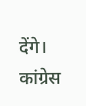देंगे। कांग्रेस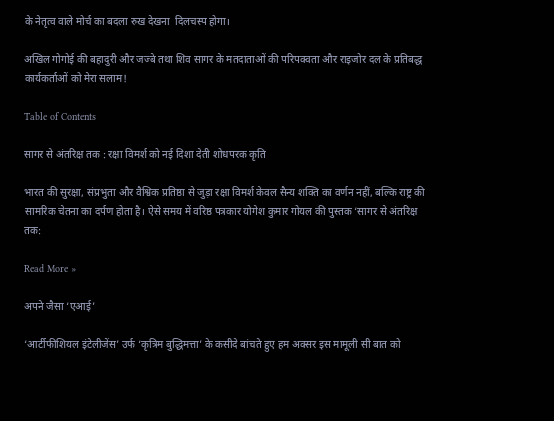के नेतृत्व वाले मोर्च का बदला रुख देखना  दिलचस्प होगा।

अखिल गोगोई की बहादुरी और जज्बे तथा शिव सागर के मतदाताओं की परिपक्वता और राइजोर दल के प्रतिबद्ध कार्यकर्ताओं को मेरा सलाम!

Table of Contents

सागर से अंतरिक्ष तक : रक्षा विमर्श को नई दिशा देती शोधपरक कृति

भारत की सुरक्षा, संप्रभुता और वैश्विक प्रतिष्ठा से जुड़ा रक्षा विमर्श केवल सैन्य शक्ति का वर्णन नहीं, बल्कि राष्ट्र की सामरिक चेतना का दर्पण होता है। ऐसे समय में वरिष्ठ पत्रकार योगेश कुमार गोयल की पुस्तक ‘सागर से अंतरिक्ष तक:

Read More »

अपने जैसा ‘एआई’

‘आर्टीफीशियल इंटेलीजेंस’ उर्फ ‘कृत्रिम बुद्धिमत्ता’ के कसीदे बांचते हुए हम अक्सर इस मामूली सी बात को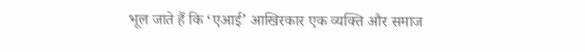भूल जाते हैं कि ‘एआई’ आखिरकार एक व्यक्ति और समाज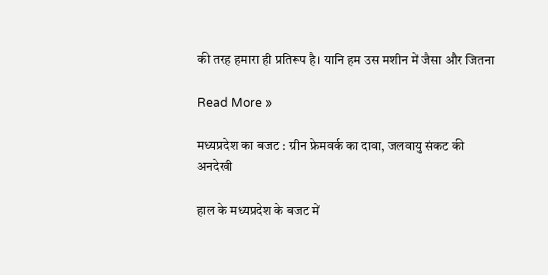की तरह हमारा ही प्रतिरूप है। यानि हम उस मशीन में जैसा और जितना

Read More »

मध्यप्रदेश का बजट : ग्रीन फ्रेमवर्क का दावा, जलवायु संकट की अनदेखी

हाल के मध्यप्रदेश के बजट में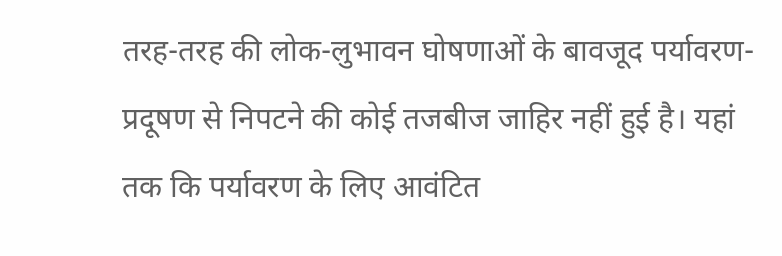तरह-तरह की लोक-लुभावन घोषणाओं के बावजूद पर्यावरण-प्रदूषण से निपटने की कोई तजबीज जाहिर नहीं हुई है। यहां तक कि पर्यावरण के लिए आवंटित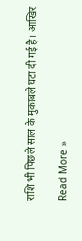राशि भी पिछले साल के मुकाबले घटा दी गई है। आखिर

Read More »